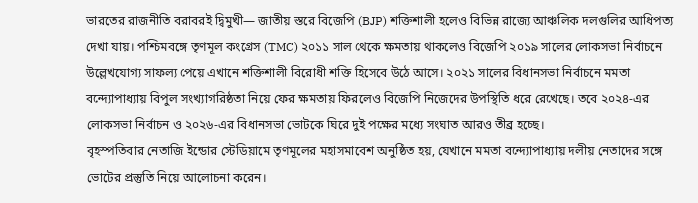ভারতের রাজনীতি বরাবরই দ্বিমুখী— জাতীয় স্তরে বিজেপি (BJP) শক্তিশালী হলেও বিভিন্ন রাজ্যে আঞ্চলিক দলগুলির আধিপত্য দেখা যায়। পশ্চিমবঙ্গে তৃণমূল কংগ্রেস (TMC) ২০১১ সাল থেকে ক্ষমতায় থাকলেও বিজেপি ২০১৯ সালের লোকসভা নির্বাচনে উল্লেখযোগ্য সাফল্য পেয়ে এখানে শক্তিশালী বিরোধী শক্তি হিসেবে উঠে আসে। ২০২১ সালের বিধানসভা নির্বাচনে মমতা বন্দ্যোপাধ্যায় বিপুল সংখ্যাগরিষ্ঠতা নিয়ে ফের ক্ষমতায় ফিরলেও বিজেপি নিজেদের উপস্থিতি ধরে রেখেছে। তবে ২০২৪-এর লোকসভা নির্বাচন ও ২০২৬-এর বিধানসভা ভোটকে ঘিরে দুই পক্ষের মধ্যে সংঘাত আরও তীব্র হচ্ছে।
বৃহস্পতিবার নেতাজি ইন্ডোর স্টেডিয়ামে তৃণমূলের মহাসমাবেশ অনুষ্ঠিত হয়, যেখানে মমতা বন্দ্যোপাধ্যায় দলীয় নেতাদের সঙ্গে ভোটের প্রস্তুতি নিয়ে আলোচনা করেন।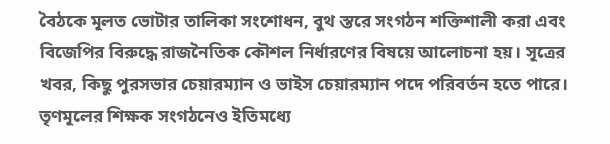বৈঠকে মূলত ভোটার তালিকা সংশোধন, বুথ স্তরে সংগঠন শক্তিশালী করা এবং বিজেপির বিরুদ্ধে রাজনৈতিক কৌশল নির্ধারণের বিষয়ে আলোচনা হয়। সূত্রের খবর, কিছু পুরসভার চেয়ারম্যান ও ভাইস চেয়ারম্যান পদে পরিবর্তন হতে পারে। তৃণমূলের শিক্ষক সংগঠনেও ইতিমধ্যে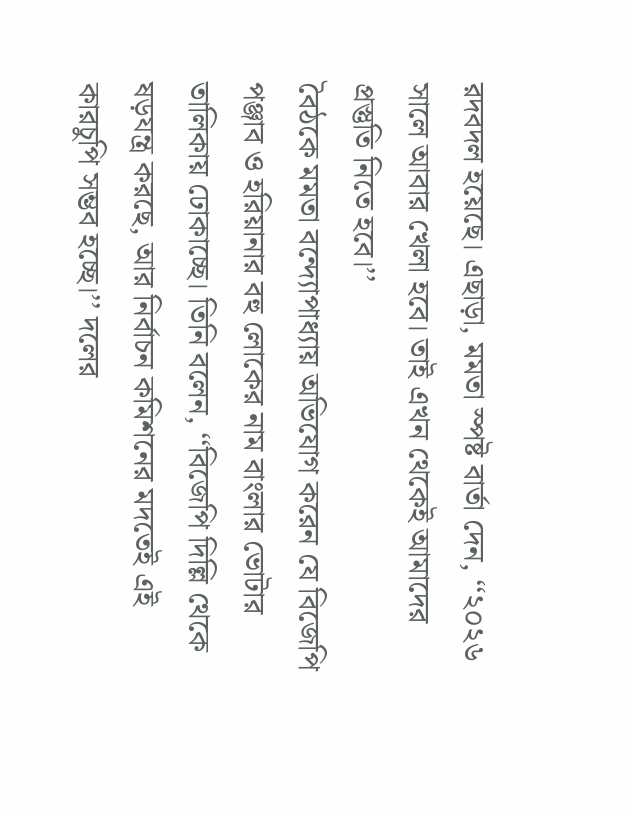রদবদল হয়েছে। এছাড়া, মমতা স্পষ্ট বার্তা দেন, ‘‘২০২৬ সালে আবার খেলা হবে। তাই এখন থেকেই আমাদের প্রস্তুতি নিতে হবে।’’
বৈঠকে মমতা বন্দ্যোপাধ্যায় অভিযোগ করেন যে বিজেপি পঞ্জাব ও হরিয়ানার বহু লোকের নাম বাংলার ভোটার তালিকায় ঢোকাচ্ছে। তিনি বলেন, ‘‘বিজেপি দিল্লি থেকে ষড়যন্ত্র করছে, আর নির্বাচন কমিশনের মদতেই এই কারচুপি সম্ভব হচ্ছে।’’ দলের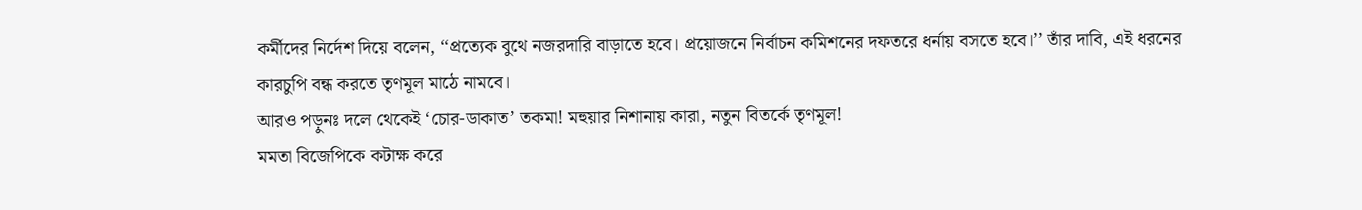কর্মীদের নির্দেশ দিয়ে বলেন, ‘‘প্রত্যেক বুথে নজরদারি বাড়াতে হবে। প্রয়োজনে নির্বাচন কমিশনের দফতরে ধর্নায় বসতে হবে।’’ তাঁর দাবি, এই ধরনের কারচুপি বন্ধ করতে তৃণমূল মাঠে নামবে।
আরও পড়ুনঃ দলে থেকেই ‘চোর-ডাকাত’ তকমা! মহুয়ার নিশানায় কারা, নতুন বিতর্কে তৃণমূল!
মমতা বিজেপিকে কটাক্ষ করে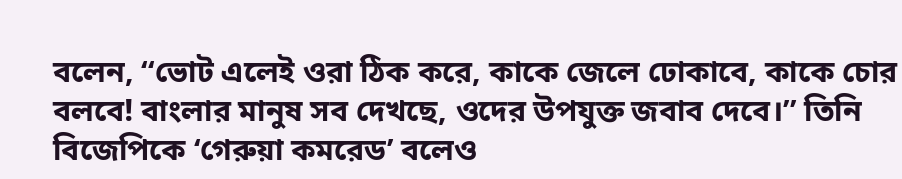বলেন, ‘‘ভোট এলেই ওরা ঠিক করে, কাকে জেলে ঢোকাবে, কাকে চোর বলবে! বাংলার মানুষ সব দেখছে, ওদের উপযুক্ত জবাব দেবে।’’ তিনি বিজেপিকে ‘গেরুয়া কমরেড’ বলেও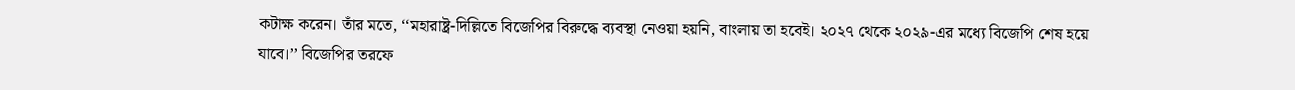কটাক্ষ করেন। তাঁর মতে, ‘‘মহারাষ্ট্র-দিল্লিতে বিজেপির বিরুদ্ধে ব্যবস্থা নেওয়া হয়নি, বাংলায় তা হবেই। ২০২৭ থেকে ২০২৯-এর মধ্যে বিজেপি শেষ হয়ে যাবে।’’ বিজেপির তরফে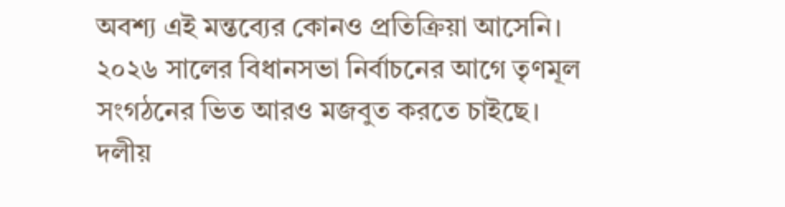অবশ্য এই মন্তব্যের কোনও প্রতিক্রিয়া আসেনি।
২০২৬ সালের বিধানসভা নির্বাচনের আগে তৃণমূল সংগঠনের ভিত আরও মজবুত করতে চাইছে। দলীয়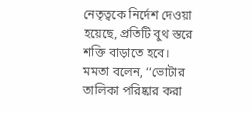নেতৃত্বকে নির্দেশ দেওয়া হয়েছে, প্রতিটি বুথ স্তরে শক্তি বাড়াতে হবে। মমতা বলেন, ‘‘ভোটার তালিকা পরিষ্কার করা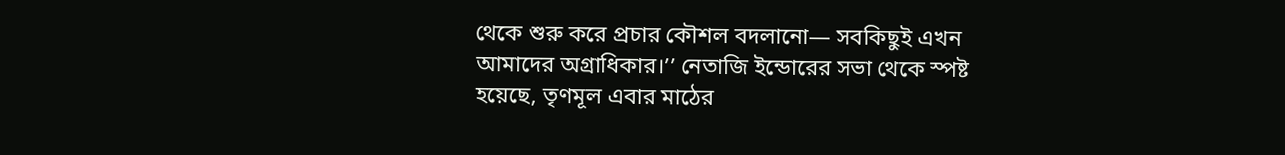থেকে শুরু করে প্রচার কৌশল বদলানো— সবকিছুই এখন আমাদের অগ্রাধিকার।’’ নেতাজি ইন্ডোরের সভা থেকে স্পষ্ট হয়েছে, তৃণমূল এবার মাঠের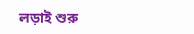লড়াই শুরু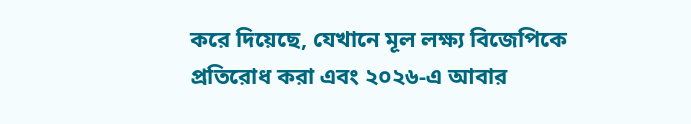করে দিয়েছে, যেখানে মূল লক্ষ্য বিজেপিকে প্রতিরোধ করা এবং ২০২৬-এ আবার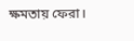ক্ষমতায় ফেরা।